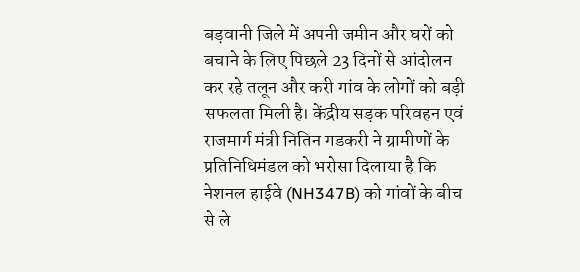बड़वानी जिले में अपनी जमीन और घरों को बचाने के लिए पिछले 23 दिनों से आंदोलन कर रहे तलून और करी गांव के लोगों को बड़ी सफलता मिली है। केंद्रीय सड़क परिवहन एवं राजमार्ग मंत्री नितिन गडकरी ने ग्रामीणों के प्रतिनिधिमंडल को भरोसा दिलाया है कि नेशनल हाईवे (NH347B) को गांवों के बीच से ले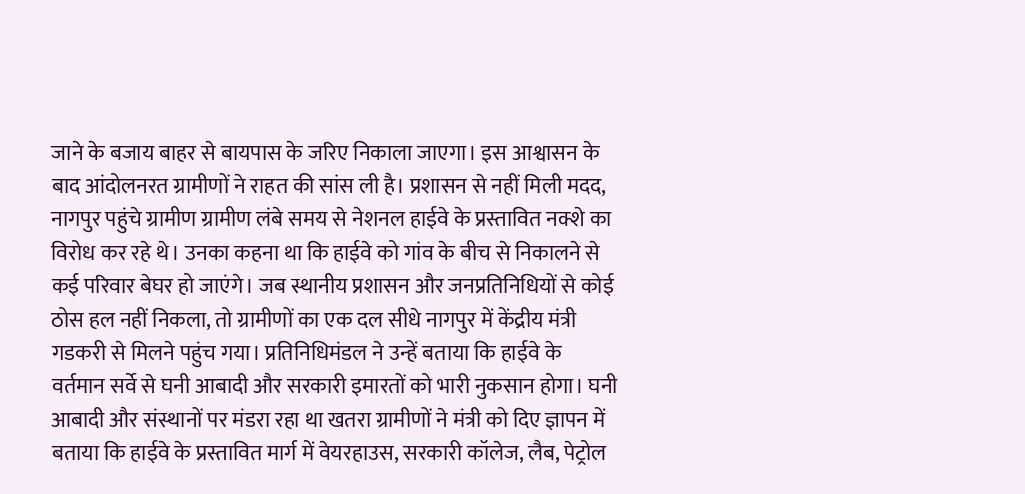जाने के बजाय बाहर से बायपास के जरिए निकाला जाएगा। इस आश्वासन के बाद आंदोलनरत ग्रामीणों ने राहत की सांस ली है। प्रशासन से नहीं मिली मदद, नागपुर पहुंचे ग्रामीण ग्रामीण लंबे समय से नेशनल हाईवे के प्रस्तावित नक्शे का विरोध कर रहे थे। उनका कहना था कि हाईवे को गांव के बीच से निकालने से कई परिवार बेघर हो जाएंगे। जब स्थानीय प्रशासन और जनप्रतिनिधियों से कोई ठोस हल नहीं निकला, तो ग्रामीणों का एक दल सीधे नागपुर में केंद्रीय मंत्री गडकरी से मिलने पहुंच गया। प्रतिनिधिमंडल ने उन्हें बताया कि हाईवे के वर्तमान सर्वे से घनी आबादी और सरकारी इमारतों को भारी नुकसान होगा। घनी आबादी और संस्थानों पर मंडरा रहा था खतरा ग्रामीणों ने मंत्री को दिए ज्ञापन में बताया कि हाईवे के प्रस्तावित मार्ग में वेयरहाउस, सरकारी कॉलेज, लैब, पेट्रोल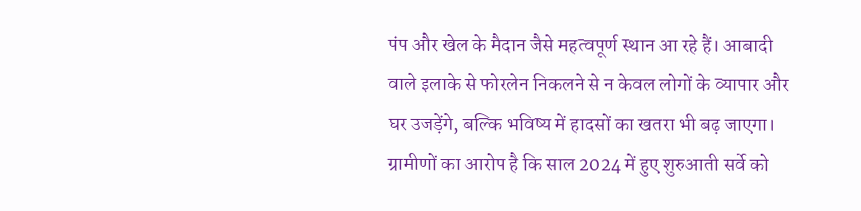पंप और खेल के मैदान जैसे महत्वपूर्ण स्थान आ रहे हैं। आबादी वाले इलाके से फोरलेन निकलने से न केवल लोगों के व्यापार और घर उजड़ेंगे, बल्कि भविष्य में हादसों का खतरा भी बढ़ जाएगा। ग्रामीणों का आरोप है कि साल 2024 में हुए शुरुआती सर्वे को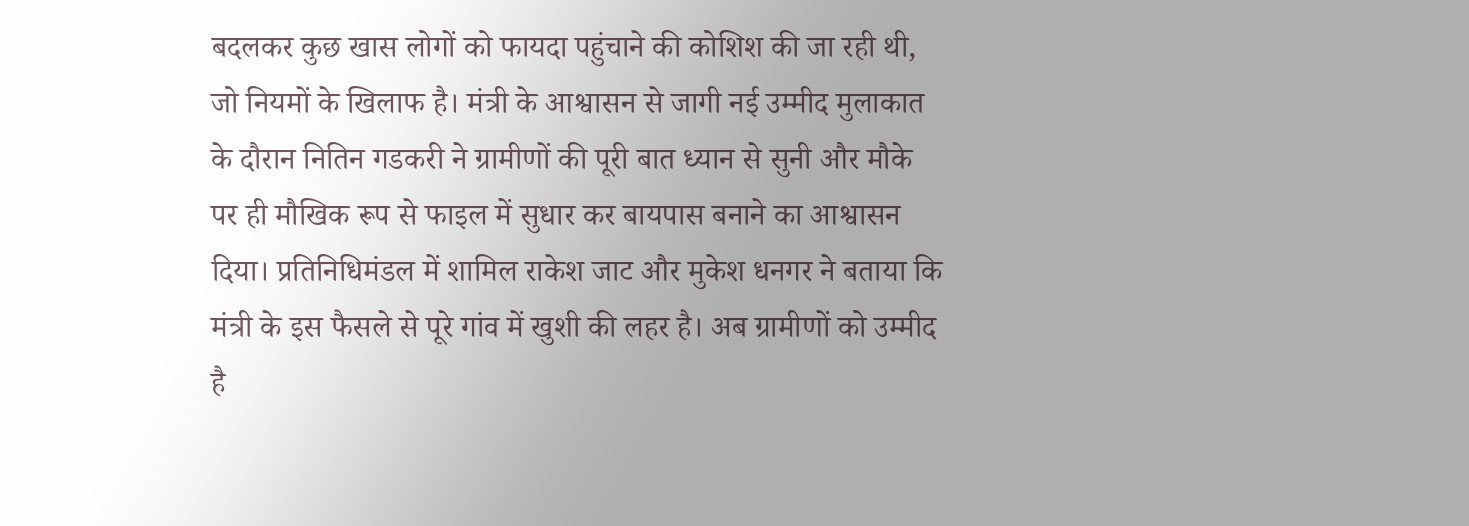बदलकर कुछ खास लोगों को फायदा पहुंचाने की कोशिश की जा रही थी, जो नियमों के खिलाफ है। मंत्री के आश्वासन से जागी नई उम्मीद मुलाकात के दौरान नितिन गडकरी ने ग्रामीणों की पूरी बात ध्यान से सुनी और मौके पर ही मौखिक रूप से फाइल में सुधार कर बायपास बनाने का आश्वासन दिया। प्रतिनिधिमंडल में शामिल राकेश जाट और मुकेश धनगर ने बताया कि मंत्री के इस फैसले से पूरे गांव में खुशी की लहर है। अब ग्रामीणों को उम्मीद है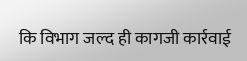कि विभाग जल्द ही कागजी कार्रवाई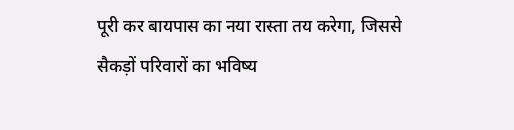पूरी कर बायपास का नया रास्ता तय करेगा, जिससे सैकड़ों परिवारों का भविष्य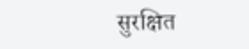सुरक्षित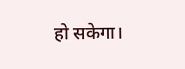हो सकेगा।